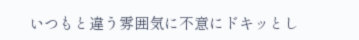いつもと違う雰囲気に不意にドキッとし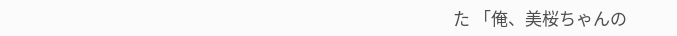た 「俺、美桜ちゃんの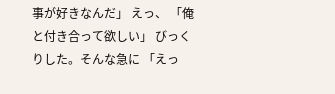事が好きなんだ」 えっ、 「俺と付き合って欲しい」 びっくりした。そんな急に 「えっ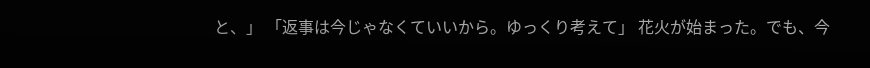と、」 「返事は今じゃなくていいから。ゆっくり考えて」 花火が始まった。でも、今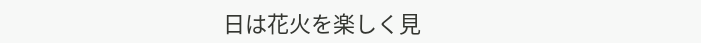日は花火を楽しく見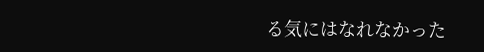る気にはなれなかった